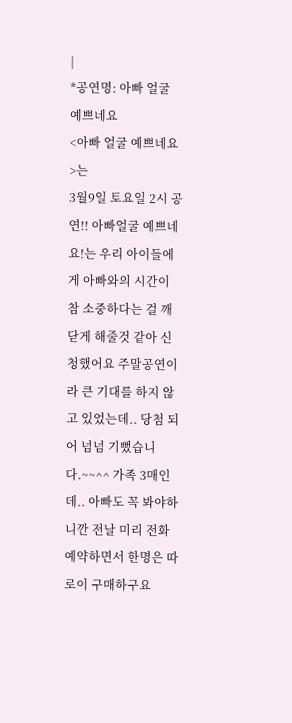|
*공연명: 아빠 얼굴 예쁘네요
<아빠 얼굴 예쁘네요>는
3월9일 토요일 2시 공연!! 아빠얼굴 예쁘네요!는 우리 아이들에게 아빠와의 시간이 참 소중하다는 걸 깨닫게 해줄것 같아 신청했어요 주말공연이라 큰 기대를 하지 않고 있었는데.. 당첨 되어 넘넘 기뻤습니다.~~^^ 가족 3매인데.. 아빠도 꼭 봐야하니깐 전날 미리 전화예약하면서 한명은 따로이 구매하구요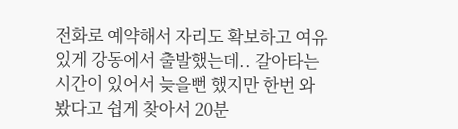전화로 예약해서 자리도 확보하고 여유있게 강동에서 출발했는데.. 갈아타는 시간이 있어서 늦을뻔 했지만 한번 와봤다고 쉽게 찾아서 20분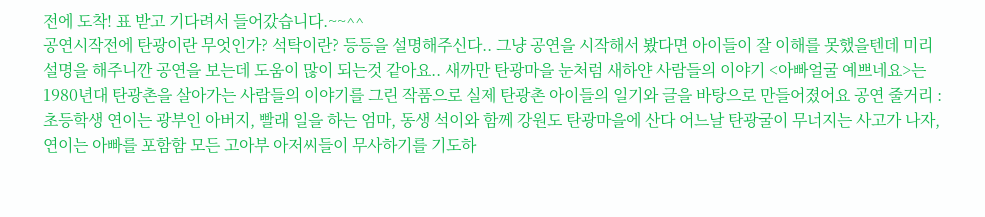전에 도착! 표 받고 기다려서 들어갔습니다.~~^^
공연시작전에 탄광이란 무엇인가? 석탁이란? 등등을 설명해주신다.. 그냥 공연을 시작해서 봤다면 아이들이 잘 이해를 못했을텐데 미리 설명을 해주니깐 공연을 보는데 도움이 많이 되는것 같아요.. 새까만 탄광마을 눈처럼 새하얀 사람들의 이야기 <아빠얼굴 예쁘네요>는 1980년대 탄광촌을 살아가는 사람들의 이야기를 그린 작품으로 실제 탄광촌 아이들의 일기와 글을 바탕으로 만들어졌어요 공연 줄거리 : 초등학생 연이는 광부인 아버지, 빨래 일을 하는 엄마, 동생 석이와 함께 강원도 탄광마을에 산다 어느날 탄광굴이 무너지는 사고가 나자, 연이는 아빠를 포함함 모든 고아부 아저씨들이 무사하기를 기도하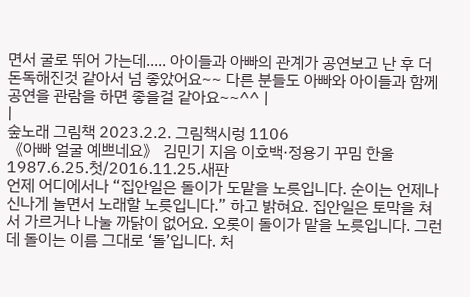면서 굴로 뛰어 가는데..... 아이들과 아빠의 관계가 공연보고 난 후 더 돈독해진것 같아서 넘 좋았어요~~ 다른 분들도 아빠와 아이들과 함께 공연을 관람을 하면 좋을걸 같아요~~^^ |
|
숲노래 그림책 2023.2.2. 그림책시렁 1106
《아빠 얼굴 예쁘네요》 김민기 지음 이호백·정용기 꾸밈 한울 1987.6.25.첫/2016.11.25.새판
언제 어디에서나 “집안일은 돌이가 도맡을 노릇입니다. 순이는 언제나 신나게 놀면서 노래할 노릇입니다.” 하고 밝혀요. 집안일은 토막을 쳐서 가르거나 나눌 까닭이 없어요. 오롯이 돌이가 맡을 노릇입니다. 그런데 돌이는 이름 그대로 ‘돌’입니다. 처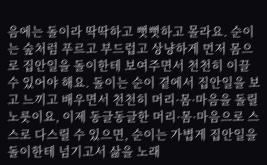음에는 돌이라 딱딱하고 뻣뻣하고 몰라요. 순이는 숲처럼 푸르고 부드럽고 상냥하게 먼저 몸으로 집안일을 돌이한테 보여주면서 천천히 이끌 수 있어야 해요. 돌이는 순이 곁에서 집안일을 보고 느끼고 배우면서 천천히 머리·몸·마음을 돌릴 노릇이요, 이제 동글동글한 머리·몸·마음으로 스스로 다스릴 수 있으면, 순이는 가볍게 집안일을 돌이한테 넘기고서 삶을 노래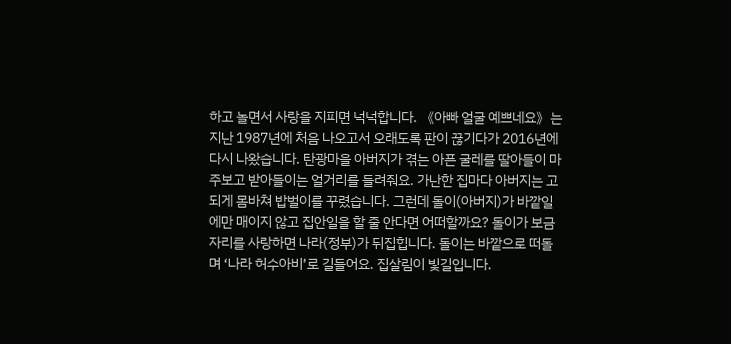하고 놀면서 사랑을 지피면 넉넉합니다. 《아빠 얼굴 예쁘네요》는 지난 1987년에 처음 나오고서 오래도록 판이 끊기다가 2016년에 다시 나왔습니다. 탄광마을 아버지가 겪는 아픈 굴레를 딸아들이 마주보고 받아들이는 얼거리를 들려줘요. 가난한 집마다 아버지는 고되게 몸바쳐 밥벌이를 꾸렸습니다. 그런데 돌이(아버지)가 바깥일에만 매이지 않고 집안일을 할 줄 안다면 어떠할까요? 돌이가 보금자리를 사랑하면 나라(정부)가 뒤집힙니다. 돌이는 바깥으로 떠돌며 ‘나라 허수아비’로 길들어요. 집살림이 빛길입니다.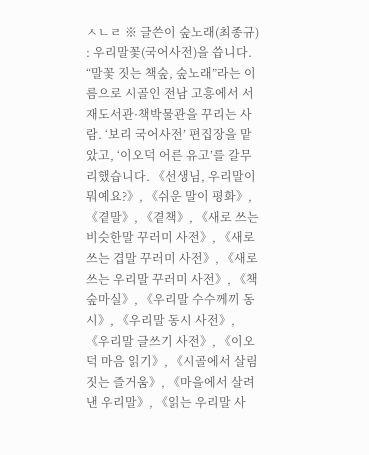ㅅㄴㄹ ※ 글쓴이 숲노래(최종규) : 우리말꽃(국어사전)을 씁니다. “말꽃 짓는 책숲, 숲노래”라는 이름으로 시골인 전남 고흥에서 서재도서관·책박물관을 꾸리는 사람. ‘보리 국어사전’ 편집장을 맡았고, ‘이오덕 어른 유고’를 갈무리했습니다. 《선생님, 우리말이 뭐예요?》, 《쉬운 말이 평화》, 《곁말》, 《곁책》, 《새로 쓰는 비슷한말 꾸러미 사전》, 《새로 쓰는 겹말 꾸러미 사전》, 《새로 쓰는 우리말 꾸러미 사전》, 《책숲마실》, 《우리말 수수께끼 동시》, 《우리말 동시 사전》, 《우리말 글쓰기 사전》, 《이오덕 마음 읽기》, 《시골에서 살림 짓는 즐거움》, 《마을에서 살려낸 우리말》, 《읽는 우리말 사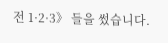전 1·2·3》 들을 썼습니다.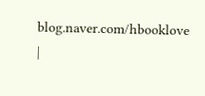blog.naver.com/hbooklove
|